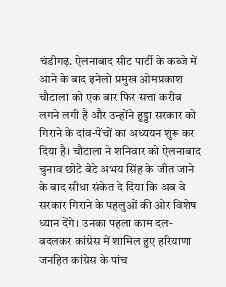चंडीगढ़. ऐलनाबाद सीट पार्टी के कब्जे में आने के बाद इनेलो प्रमुख ओमप्रकाश चौटाला को एक बार फिर सत्ता करीब लगने लगी है और उन्होंने हुड्डा सरकार को गिराने के दांव-पेंचों का अध्ययन शुरू कर दिया है। चौटाला ने शनिवार को ऐलनाबाद चुनाव छोटे बेटे अभय सिंह के जीत जाने के बाद सीधा संकेत दे दिया कि अब वे सरकार गिराने के पहलुओं की ओर विशेष ध्यान देंगे। उनका पहला काम दल-बदलकर कांग्रेस में शामिल हुए हरियाणा जनहित कांग्रेस के पांच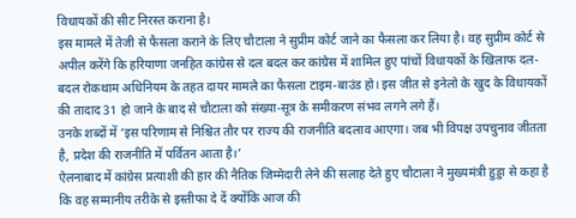विधायकों की सीट निरस्त कराना है।
इस मामले में तेजी से फैसला कराने के लिए चौटाला ने सुप्रीम कोर्ट जाने का फैसला कर लिया है। वह सुप्रीम कोर्ट से अपील करेंगे कि हरियाणा जनहित कांग्रेस से दल बदल कर कांग्रेस में शामिल हुए पांचों विधायकों के खिलाफ दल-बदल रोकथाम अधिनियम के तहत दायर मामले का फैसला टाइम-बाउंड हो। इस जीत से इनेलो के खुद के विधायकों की तादाद 31 हो जाने के बाद से चौटाला को संख्या-सूत्र के समीकरण संभव लगने लगे हैं।
उनके शब्दों में ‘इस परिणाम से निश्चित तौर पर राज्य की राजनीति बदलाव आएगा। जब भी विपक्ष उपचुनाव जीतता है, प्रदेश की राजनीति में पर्वितन आता है।’
ऐलनाबाद में कांग्रेस प्रत्याशी की हार की नैतिक जिम्मेदारी लेने की सलाह देते हुए चौटाला ने मुख्यमंत्री हुड्डा से कहा है कि वह सम्मानीय तरीके से इस्तीफा दे दें क्योंकि आज की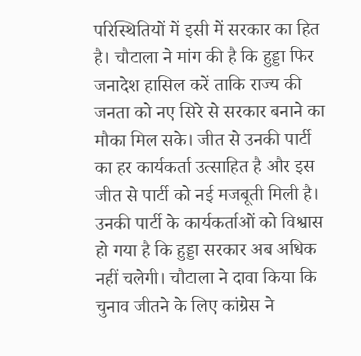परिस्थितियों में इसी में सरकार का हित है। चौटाला ने मांग की है कि हुड्डा फिर जनादेश हासिल करें ताकि राज्य की जनता को नए सिरे से सरकार बनाने का मौका मिल सके। जीत से उनकी पार्टी का हर कार्यकर्ता उत्साहित है और इस जीत से पार्टी को नई मजबूती मिली है।
उनकी पार्टी के कार्यकर्ताओं को विश्वास हो गया है कि हुड्डा सरकार अब अधिक नहीं चलेगी। चौटाला ने दावा किया कि चुनाव जीतने के लिए कांग्रेस ने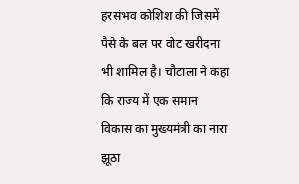हरसंभव कोशिश की जिसमें पैसे के बल पर वोट खरीदना भी शामिल है। चौटाला ने कहा कि राज्य में एक समान विकास का मुख्यमंत्री का नारा झूठा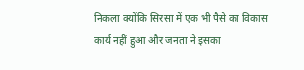निकला क्योंकि सिरसा में एक भी पैसे का विकास कार्य नहीं हुआ और जनता ने इसका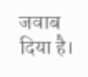जवाब दिया है।